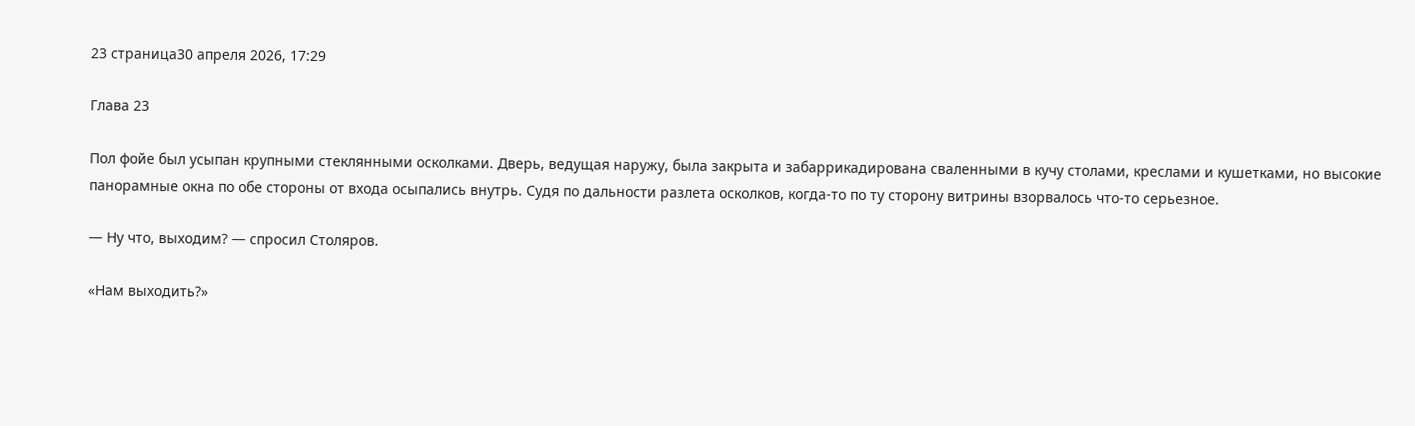23 страница30 апреля 2026, 17:29

Глава 23

Пол фойе был усыпан крупными стеклянными осколками. Дверь, ведущая наружу, была закрыта и забаррикадирована сваленными в кучу столами, креслами и кушетками, но высокие панорамные окна по обе стороны от входа осыпались внутрь. Судя по дальности разлета осколков, когда-то по ту сторону витрины взорвалось что-то серьезное.

— Ну что, выходим? — спросил Столяров.

«Нам выходить?»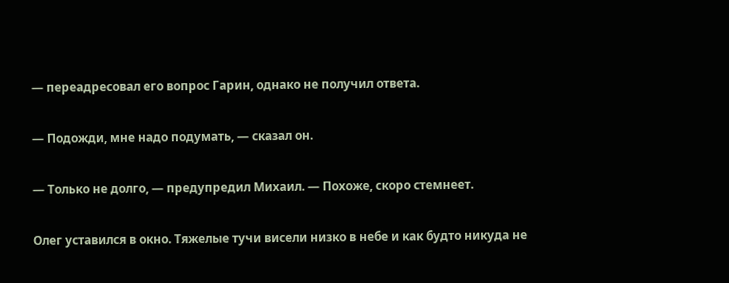— переадресовал его вопрос Гарин, однако не получил ответа.

— Подожди, мне надо подумать, — сказал он.

— Только не долго, — предупредил Михаил. — Похоже, скоро стемнеет.

Олег уставился в окно. Тяжелые тучи висели низко в небе и как будто никуда не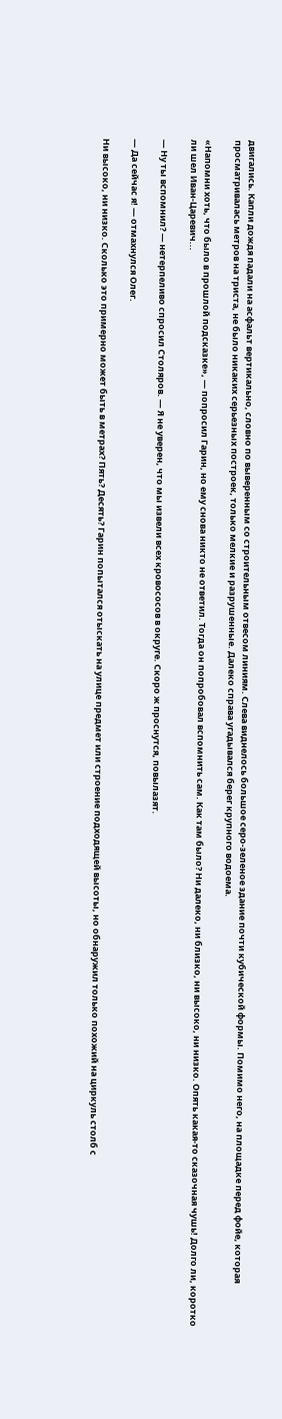двигались. Капли дождя падали на асфальт вертикально, словно по выверенным со строительным отвесом линиям. Слева виднелось большое серо-зеленое здание почти кубической формы. Помимо него, на площадке перед фойе, которая просматривалась метров на триста, не было никаких серьезных построек, только мелкие и разрушенные. Далеко справа угадывался берег крупного водоема.

«Напомни хоть, что было в прошлой подсказке», — попросил Гарин, но ему снова никто не ответил. Тогда он попробовал вспомнить сам. Как там было? Ни далеко, ни близко, ни высоко, ни низко. Опять какая-то сказочная чушь! Долго ли, коротко ли шел Иван-Царевич...

— Ну ты вспомнил? — нетерпеливо спросил Столяров. — Я не уверен, что мы извели всех кровососов в округе. Скоро ж проснутся, повылазят.

— Да сейчас я! — отмахнулся Олег.

Ни высоко, ни низко. Сколько это примерно может быть в метрах? Пять? Десять? Гарин попытался отыскать на улице предмет или строение подходящей высоты, но обнаружил только похожий на циркуль столб с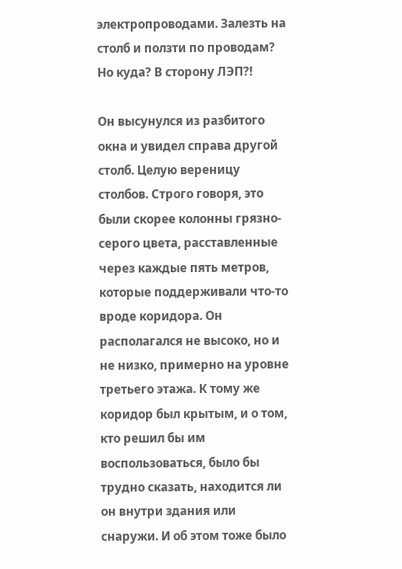электропроводами. Залезть на столб и ползти по проводам? Но куда? В сторону ЛЭП?!

Он высунулся из разбитого окна и увидел справа другой столб. Целую вереницу столбов. Строго говоря, это были скорее колонны грязно-серого цвета, расставленные через каждые пять метров, которые поддерживали что-то вроде коридора. Он располагался не высоко, но и не низко, примерно на уровне третьего этажа. К тому же коридор был крытым, и о том, кто решил бы им воспользоваться, было бы трудно сказать, находится ли он внутри здания или снаружи. И об этом тоже было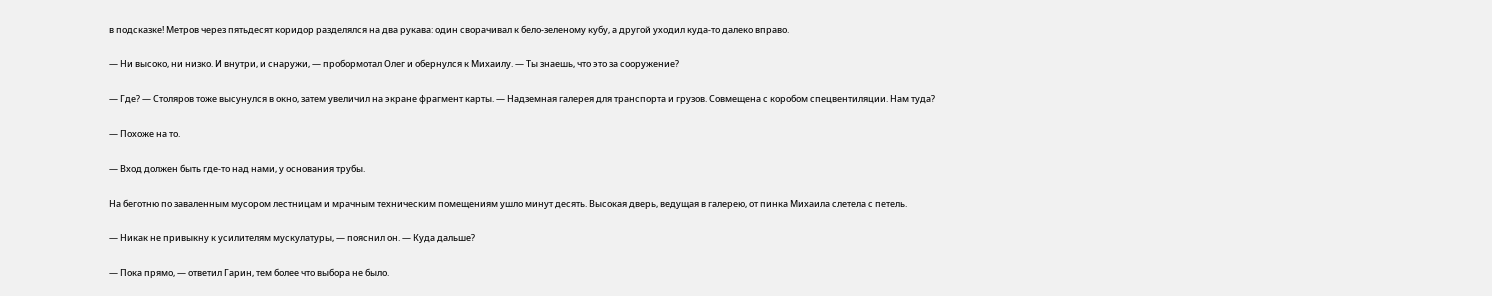в подсказке! Метров через пятьдесят коридор разделялся на два рукава: один сворачивал к бело-зеленому кубу, а другой уходил куда-то далеко вправо.

— Ни высоко, ни низко. И внутри, и снаружи, — пробормотал Олег и обернулся к Михаилу. — Ты знаешь, что это за сооружение?

— Где? — Столяров тоже высунулся в окно, затем увеличил на экране фрагмент карты. — Надземная галерея для транспорта и грузов. Совмещена с коробом спецвентиляции. Нам туда?

— Похоже на то.

— Вход должен быть где-то над нами, у основания трубы.

На беготню по заваленным мусором лестницам и мрачным техническим помещениям ушло минут десять. Высокая дверь, ведущая в галерею, от пинка Михаила слетела с петель.

— Никак не привыкну к усилителям мускулатуры, — пояснил он. — Куда дальше?

— Пока прямо, — ответил Гарин, тем более что выбора не было.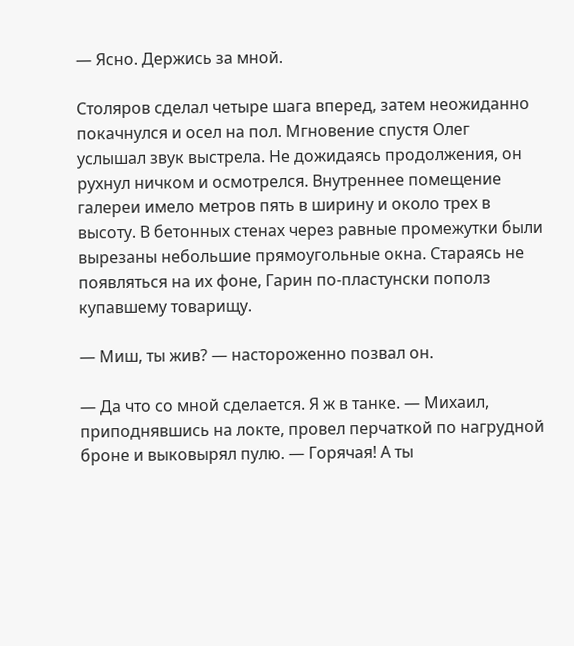— Ясно. Держись за мной.

Столяров сделал четыре шага вперед, затем неожиданно покачнулся и осел на пол. Мгновение спустя Олег услышал звук выстрела. Не дожидаясь продолжения, он рухнул ничком и осмотрелся. Внутреннее помещение галереи имело метров пять в ширину и около трех в высоту. В бетонных стенах через равные промежутки были вырезаны небольшие прямоугольные окна. Стараясь не появляться на их фоне, Гарин по-пластунски пополз купавшему товарищу.

— Миш, ты жив? — настороженно позвал он.

— Да что со мной сделается. Я ж в танке. — Михаил, приподнявшись на локте, провел перчаткой по нагрудной броне и выковырял пулю. — Горячая! А ты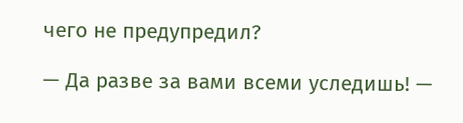чего не предупредил?

— Да разве за вами всеми уследишь! —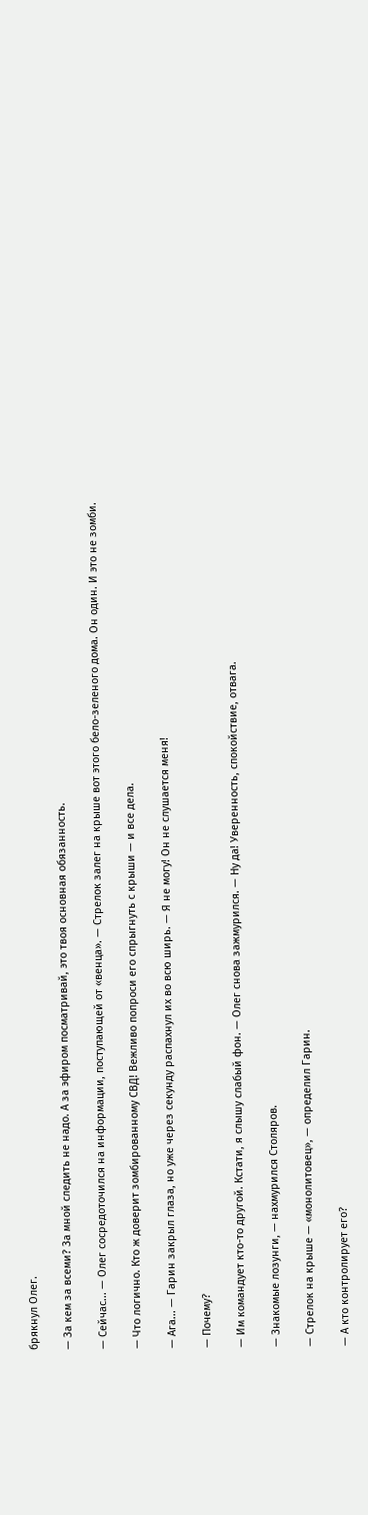брякнул Олег.

— За кем за всеми? За мной следить не надо. А за эфиром посматривай, это твоя основная обязанность.

— Сейчас... — Олег сосредоточился на информации, поступающей от «венца». — Стрелок залег на крыше вот этого бело-зеленого дома. Он один. И это не зомби.

— Что логично. Кто ж доверит зомбированному СВД! Вежливо попроси его спрыгнуть с крыши — и все дела.

— Ага... — Гарин закрыл глаза, но уже через секунду распахнул их во всю ширь. — Я не могу! Он не слушается меня!

— Почему?

— Им командует кто-то другой. Кстати, я слышу слабый фон. — Олег снова зажмурился. — Ну да! Уверенность, спокойствие, отвага.

— Знакомые лозунги, — нахмурился Столяров.

— Стрелок на крыше — «монолитовец», — определил Гарин.

— А кто контролирует его?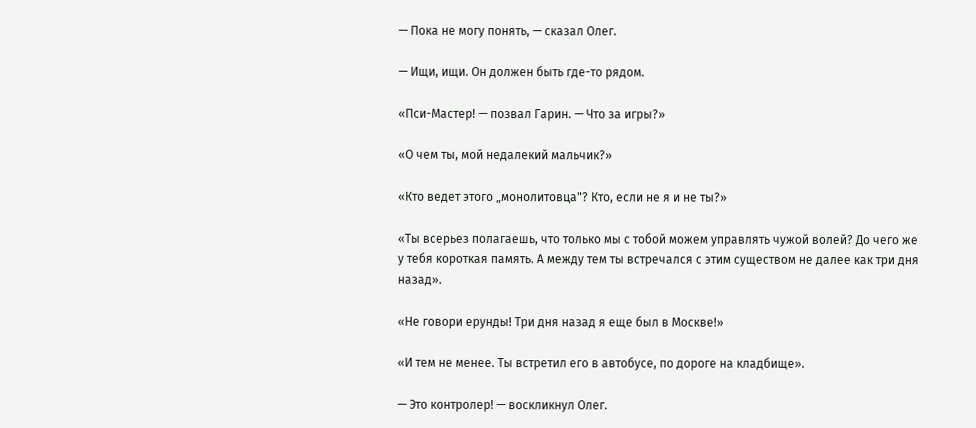— Пока не могу понять, — сказал Олег.

— Ищи, ищи. Он должен быть где-то рядом.

«Пси-Мастер! — позвал Гарин. — Что за игры?»

«О чем ты, мой недалекий мальчик?»

«Кто ведет этого „монолитовца"? Кто, если не я и не ты?»

«Ты всерьез полагаешь, что только мы с тобой можем управлять чужой волей? До чего же у тебя короткая память. А между тем ты встречался с этим существом не далее как три дня назад».

«Не говори ерунды! Три дня назад я еще был в Москве!»

«И тем не менее. Ты встретил его в автобусе, по дороге на кладбище».

— Это контролер! — воскликнул Олег.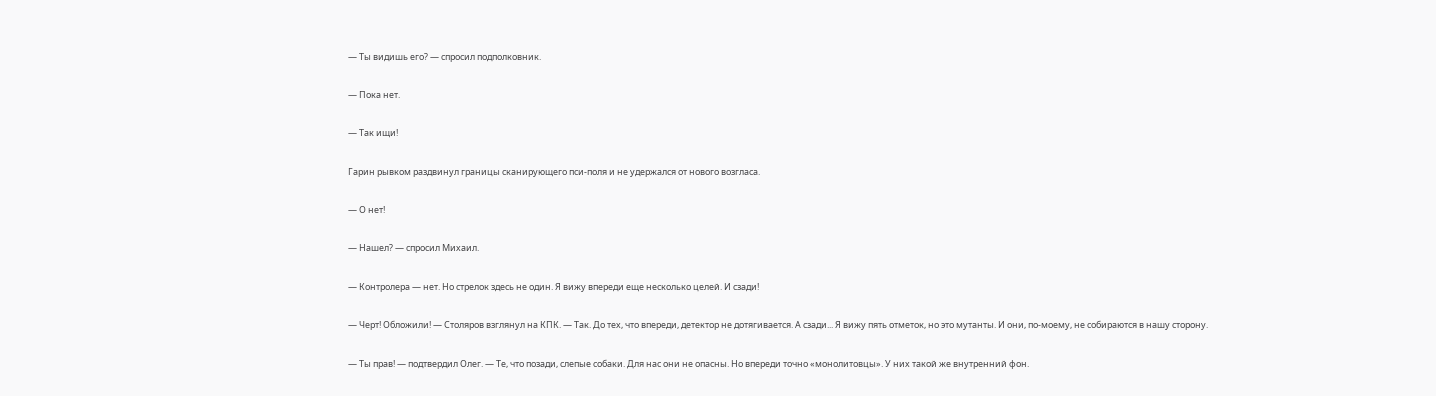— Ты видишь его? — спросил подполковник.

— Пока нет.

— Так ищи!

Гарин рывком раздвинул границы сканирующего пси-поля и не удержался от нового возгласа.

— О нет!

— Нашел? — спросил Михаил.

— Контролера — нет. Но стрелок здесь не один. Я вижу впереди еще несколько целей. И сзади!

— Черт! Обложили! — Столяров взглянул на КПК. — Так. До тех, что впереди, детектор не дотягивается. А сзади... Я вижу пять отметок, но это мутанты. И они, по-моему, не собираются в нашу сторону.

— Ты прав! — подтвердил Олег. — Те, что позади, слепые собаки. Для нас они не опасны. Но впереди точно «монолитовцы». У них такой же внутренний фон.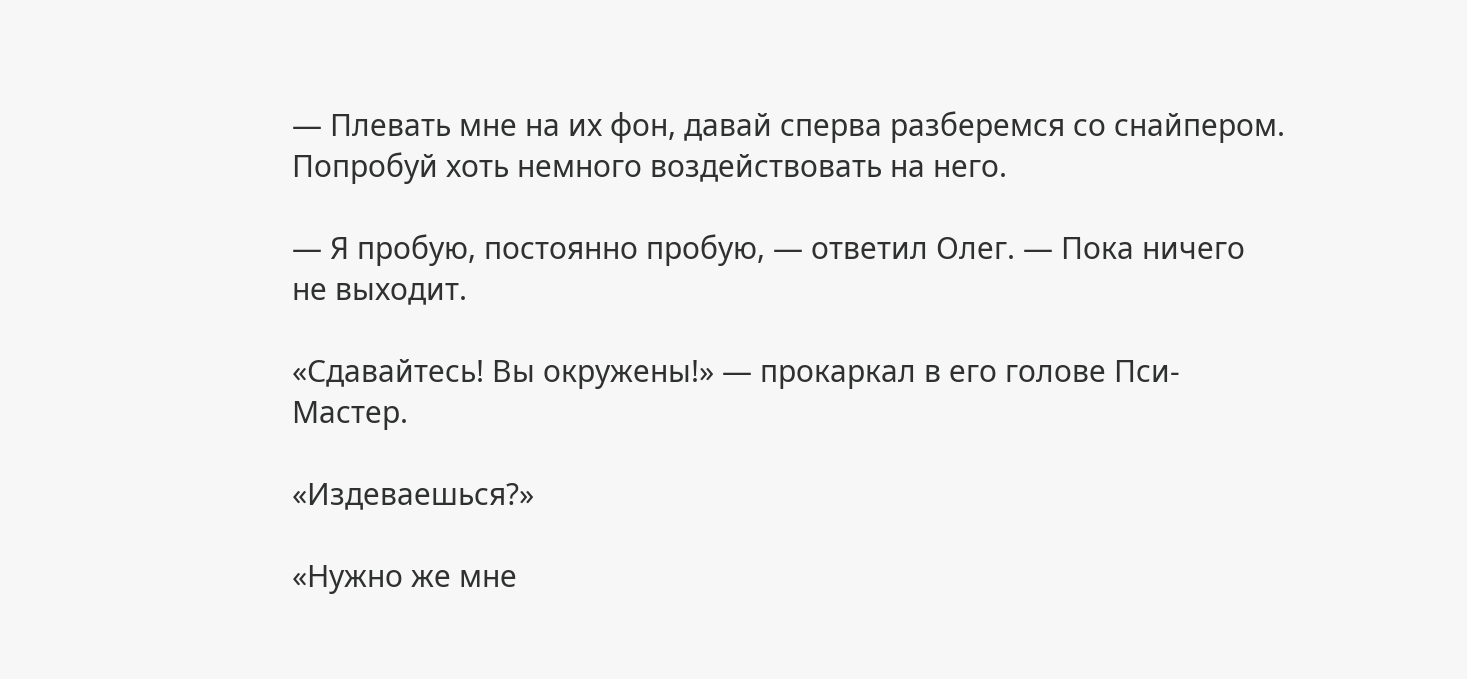— Плевать мне на их фон, давай сперва разберемся со снайпером. Попробуй хоть немного воздействовать на него.

— Я пробую, постоянно пробую, — ответил Олег. — Пока ничего не выходит.

«Сдавайтесь! Вы окружены!» — прокаркал в его голове Пси- Мастер.

«Издеваешься?»

«Нужно же мне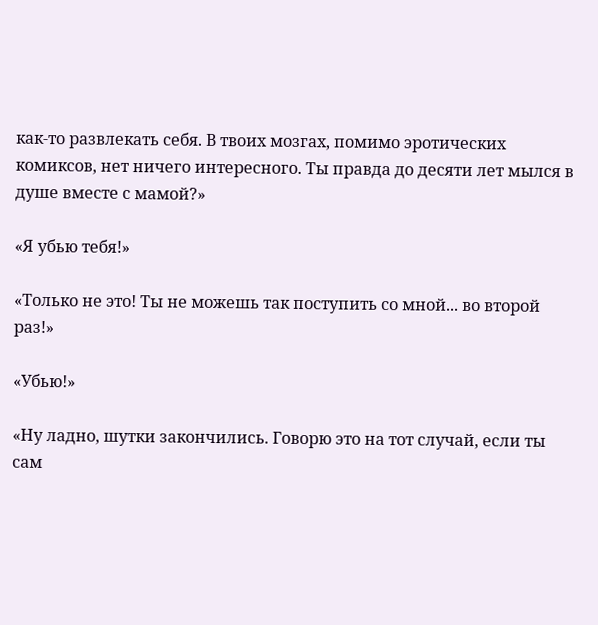как-то развлекать себя. В твоих мозгах, помимо эротических комиксов, нет ничего интересного. Ты правда до десяти лет мылся в душе вместе с мамой?»

«Я убью тебя!»

«Только не это! Ты не можешь так поступить со мной... во второй раз!»

«Убью!»

«Ну ладно, шутки закончились. Говорю это на тот случай, если ты сам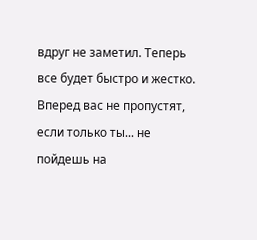вдруг не заметил. Теперь все будет быстро и жестко. Вперед вас не пропустят, если только ты... не пойдешь на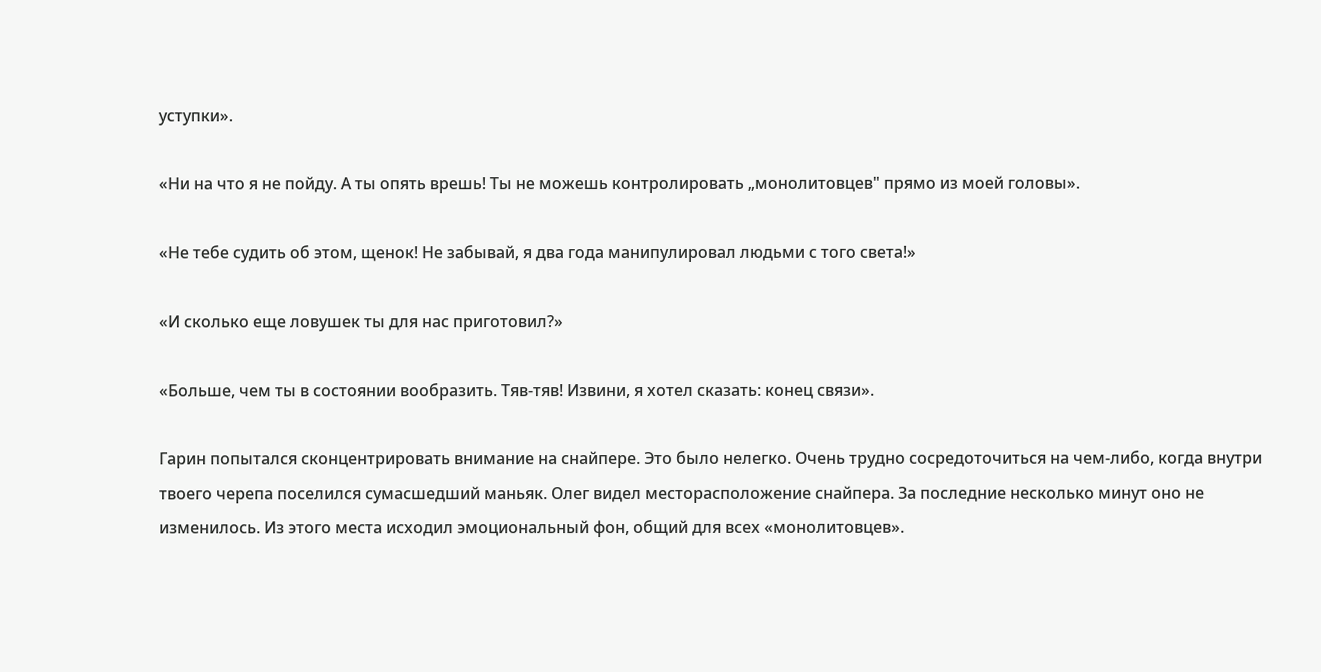уступки».

«Ни на что я не пойду. А ты опять врешь! Ты не можешь контролировать „монолитовцев" прямо из моей головы».

«Не тебе судить об этом, щенок! Не забывай, я два года манипулировал людьми с того света!»

«И сколько еще ловушек ты для нас приготовил?»

«Больше, чем ты в состоянии вообразить. Тяв-тяв! Извини, я хотел сказать: конец связи».

Гарин попытался сконцентрировать внимание на снайпере. Это было нелегко. Очень трудно сосредоточиться на чем-либо, когда внутри твоего черепа поселился сумасшедший маньяк. Олег видел месторасположение снайпера. За последние несколько минут оно не изменилось. Из этого места исходил эмоциональный фон, общий для всех «монолитовцев».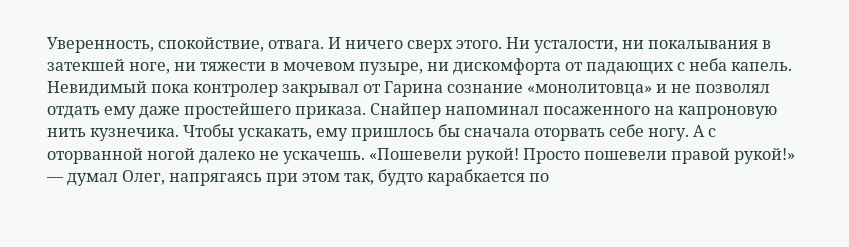Уверенность, спокойствие, отвага. И ничего сверх этого. Ни усталости, ни покалывания в затекшей ноге, ни тяжести в мочевом пузыре, ни дискомфорта от падающих с неба капель. Невидимый пока контролер закрывал от Гарина сознание «монолитовца» и не позволял отдать ему даже простейшего приказа. Снайпер напоминал посаженного на капроновую нить кузнечика. Чтобы ускакать, ему пришлось бы сначала оторвать себе ногу. А с оторванной ногой далеко не ускачешь. «Пошевели рукой! Просто пошевели правой рукой!» — думал Олег, напрягаясь при этом так, будто карабкается по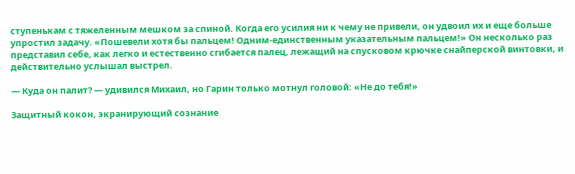ступенькам с тяжеленным мешком за спиной. Когда его усилия ни к чему не привели, он удвоил их и еще больше упростил задачу. «Пошевели хотя бы пальцем! Одним-единственным указательным пальцем!» Он несколько раз представил себе, как легко и естественно сгибается палец, лежащий на спусковом крючке снайперской винтовки, и действительно услышал выстрел.

— Куда он палит? — удивился Михаил, но Гарин только мотнул головой: «Не до тебя!»

Защитный кокон, экранирующий сознание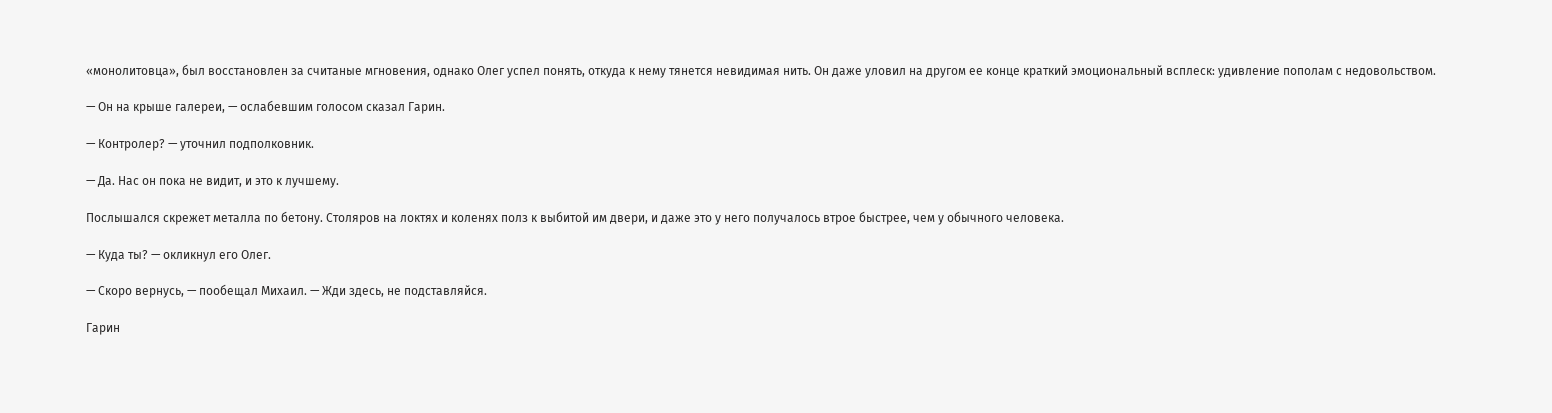«монолитовца», был восстановлен за считаные мгновения, однако Олег успел понять, откуда к нему тянется невидимая нить. Он даже уловил на другом ее конце краткий эмоциональный всплеск: удивление пополам с недовольством.

— Он на крыше галереи, — ослабевшим голосом сказал Гарин.

— Контролер? — уточнил подполковник.

— Да. Нас он пока не видит, и это к лучшему.

Послышался скрежет металла по бетону. Столяров на локтях и коленях полз к выбитой им двери, и даже это у него получалось втрое быстрее, чем у обычного человека.

— Куда ты? — окликнул его Олег.

— Скоро вернусь, — пообещал Михаил. — Жди здесь, не подставляйся.

Гарин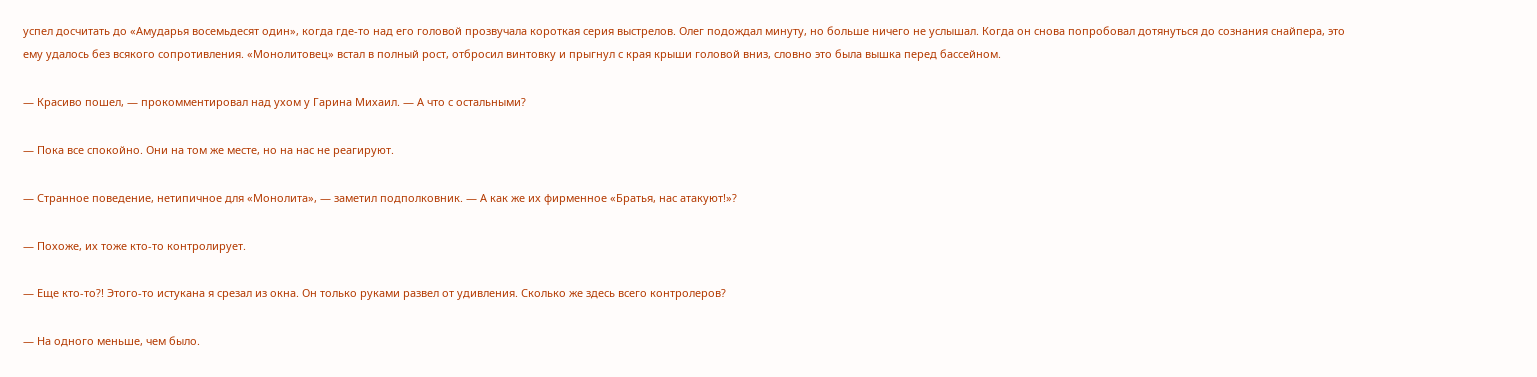успел досчитать до «Амударья восемьдесят один», когда где-то над его головой прозвучала короткая серия выстрелов. Олег подождал минуту, но больше ничего не услышал. Когда он снова попробовал дотянуться до сознания снайпера, это ему удалось без всякого сопротивления. «Монолитовец» встал в полный рост, отбросил винтовку и прыгнул с края крыши головой вниз, словно это была вышка перед бассейном.

— Красиво пошел, — прокомментировал над ухом у Гарина Михаил. — А что с остальными?

— Пока все спокойно. Они на том же месте, но на нас не реагируют.

— Странное поведение, нетипичное для «Монолита», — заметил подполковник. — А как же их фирменное «Братья, нас атакуют!»?

— Похоже, их тоже кто-то контролирует.

— Еще кто-то?! Этого-то истукана я срезал из окна. Он только руками развел от удивления. Сколько же здесь всего контролеров?

— На одного меньше, чем было.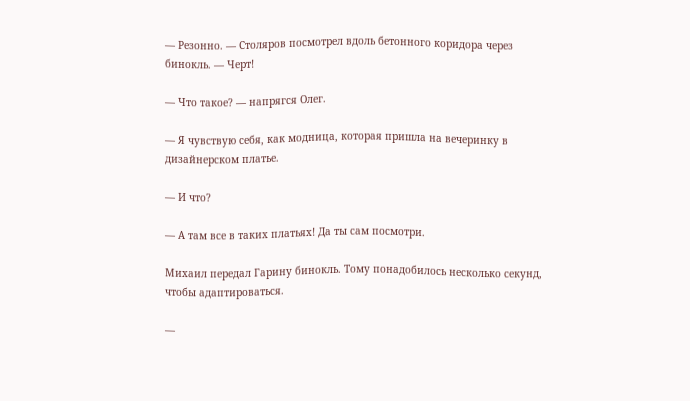— Резонно. — Столяров посмотрел вдоль бетонного коридора через бинокль. — Черт!

— Что такое? — напрягся Олег.

— Я чувствую себя, как модница, которая пришла на вечеринку в дизайнерском платье.

— И что?

— А там все в таких платьях! Да ты сам посмотри.

Михаил передал Гарину бинокль. Тому понадобилось несколько секунд, чтобы адаптироваться.

—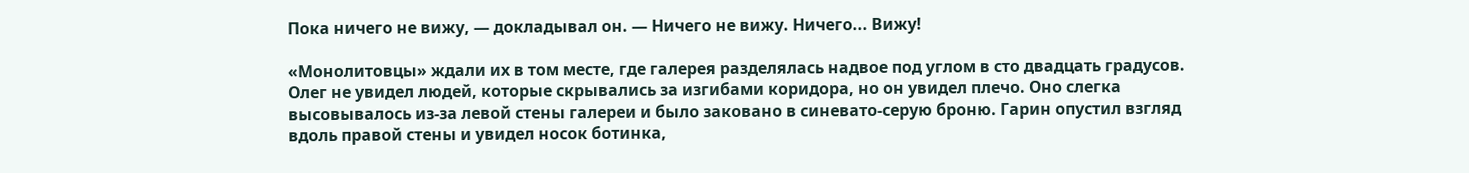Пока ничего не вижу, — докладывал он. — Ничего не вижу. Ничего... Вижу!

«Монолитовцы» ждали их в том месте, где галерея разделялась надвое под углом в сто двадцать градусов. Олег не увидел людей, которые скрывались за изгибами коридора, но он увидел плечо. Оно слегка высовывалось из-за левой стены галереи и было заковано в синевато-серую броню. Гарин опустил взгляд вдоль правой стены и увидел носок ботинка,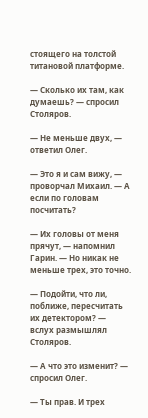стоящего на толстой титановой платформе.

— Сколько их там, как думаешь? — спросил Столяров.

— Не меньше двух, — ответил Олег.

— Это я и сам вижу, — проворчал Михаил. — А если по головам посчитать?

— Их головы от меня прячут, — напомнил Гарин. — Но никак не меньше трех, это точно.

— Подойти, что ли, поближе, пересчитать их детектором? — вслух размышлял Столяров.

— А что это изменит? — спросил Олег.

— Ты прав. И трех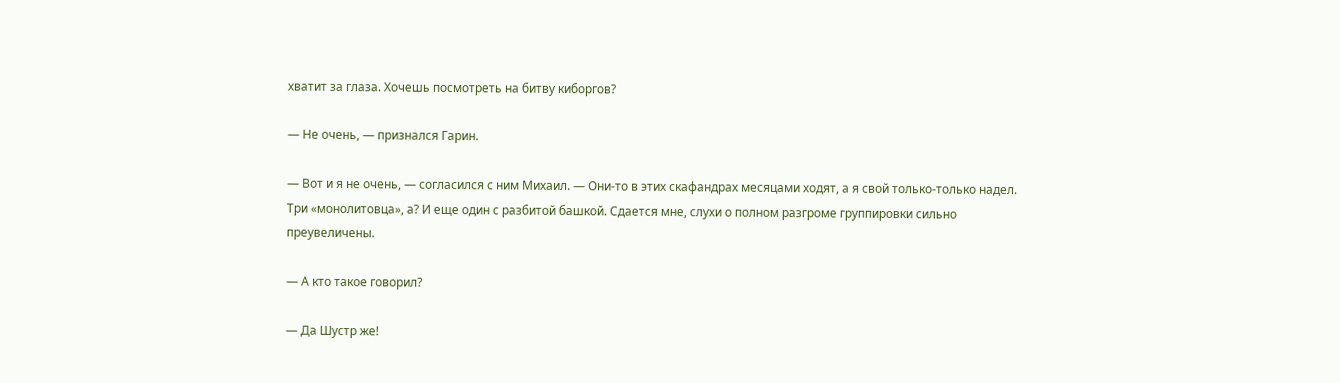хватит за глаза. Хочешь посмотреть на битву киборгов?

— Не очень, — признался Гарин.

— Вот и я не очень, — согласился с ним Михаил. — Они-то в этих скафандрах месяцами ходят, а я свой только-только надел. Три «монолитовца», а? И еще один с разбитой башкой. Сдается мне, слухи о полном разгроме группировки сильно преувеличены.

— А кто такое говорил?

— Да Шустр же!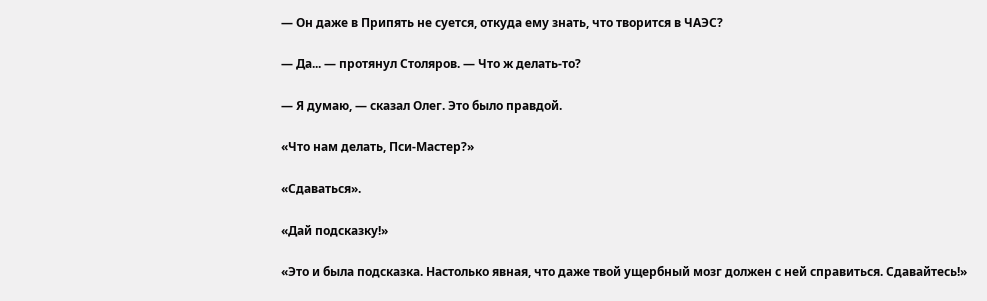— Он даже в Припять не суется, откуда ему знать, что творится в ЧАЭС?

— Да... — протянул Столяров. — Что ж делать-то?

— Я думаю, — сказал Олег. Это было правдой.

«Что нам делать, Пси-Мастер?»

«Сдаваться».

«Дай подсказку!»

«Это и была подсказка. Настолько явная, что даже твой ущербный мозг должен с ней справиться. Сдавайтесь!»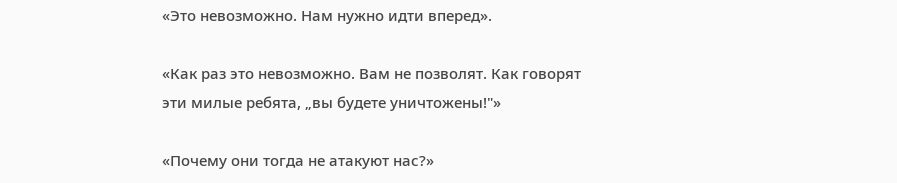«Это невозможно. Нам нужно идти вперед».

«Как раз это невозможно. Вам не позволят. Как говорят эти милые ребята, „вы будете уничтожены!"»

«Почему они тогда не атакуют нас?»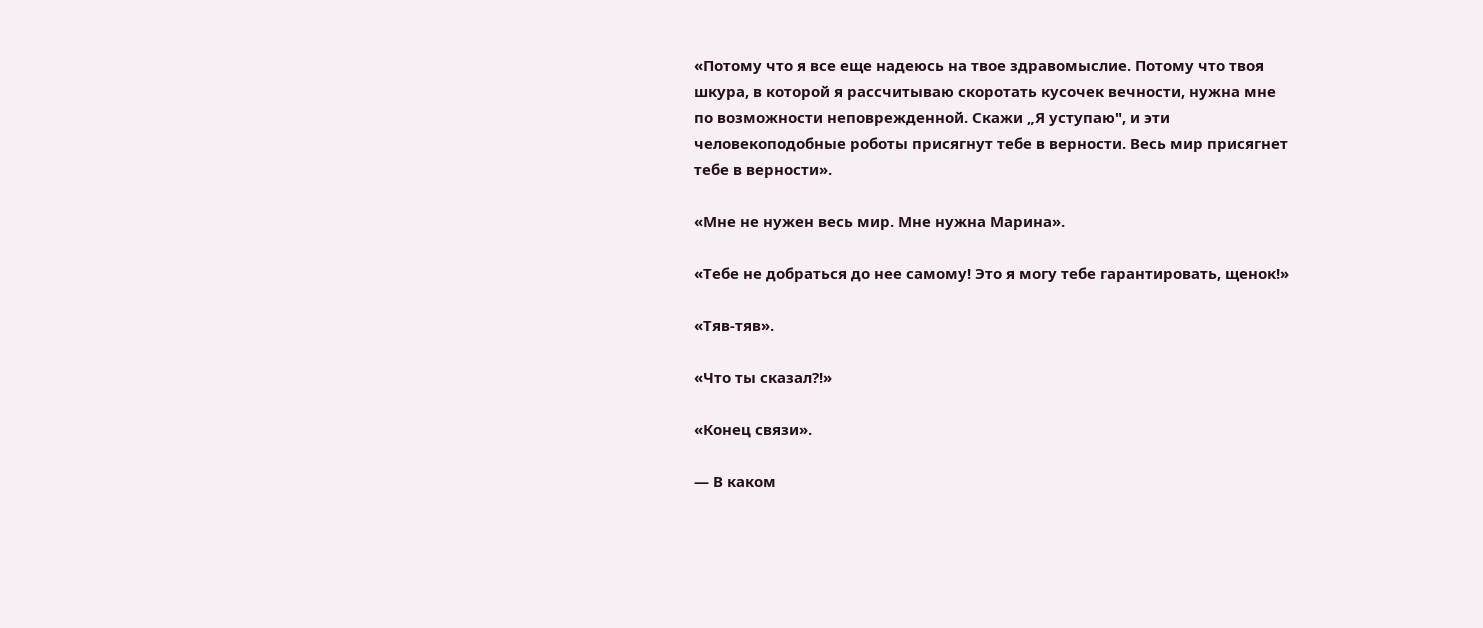«Потому что я все еще надеюсь на твое здравомыслие. Потому что твоя шкура, в которой я рассчитываю скоротать кусочек вечности, нужна мне по возможности неповрежденной. Скажи „Я уступаю", и эти человекоподобные роботы присягнут тебе в верности. Весь мир присягнет тебе в верности».

«Мне не нужен весь мир. Мне нужна Марина».

«Тебе не добраться до нее самому! Это я могу тебе гарантировать, щенок!»

«Тяв-тяв».

«Что ты сказал?!»

«Конец связи».

— В каком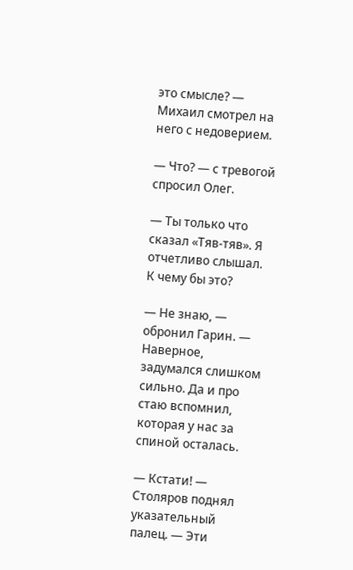это смысле? — Михаил смотрел на него с недоверием.

— Что? — с тревогой спросил Олег.

— Ты только что сказал «Тяв-тяв». Я отчетливо слышал. К чему бы это?

— Не знаю, — обронил Гарин. — Наверное, задумался слишком сильно. Да и про стаю вспомнил, которая у нас за спиной осталась.

— Кстати! — Столяров поднял указательный палец. — Эти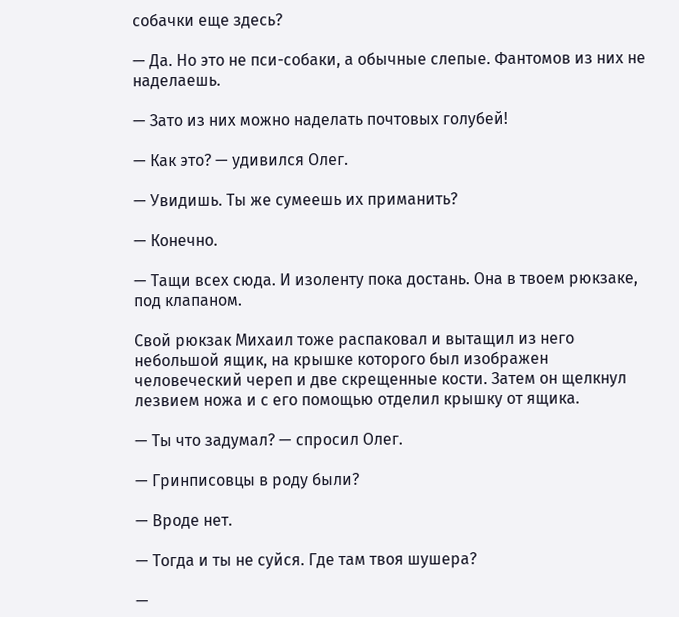собачки еще здесь?

— Да. Но это не пси-собаки, а обычные слепые. Фантомов из них не наделаешь.

— Зато из них можно наделать почтовых голубей!

— Как это? — удивился Олег.

— Увидишь. Ты же сумеешь их приманить?

— Конечно.

— Тащи всех сюда. И изоленту пока достань. Она в твоем рюкзаке, под клапаном.

Свой рюкзак Михаил тоже распаковал и вытащил из него небольшой ящик, на крышке которого был изображен человеческий череп и две скрещенные кости. Затем он щелкнул лезвием ножа и с его помощью отделил крышку от ящика.

— Ты что задумал? — спросил Олег.

— Гринписовцы в роду были?

— Вроде нет.

— Тогда и ты не суйся. Где там твоя шушера?

—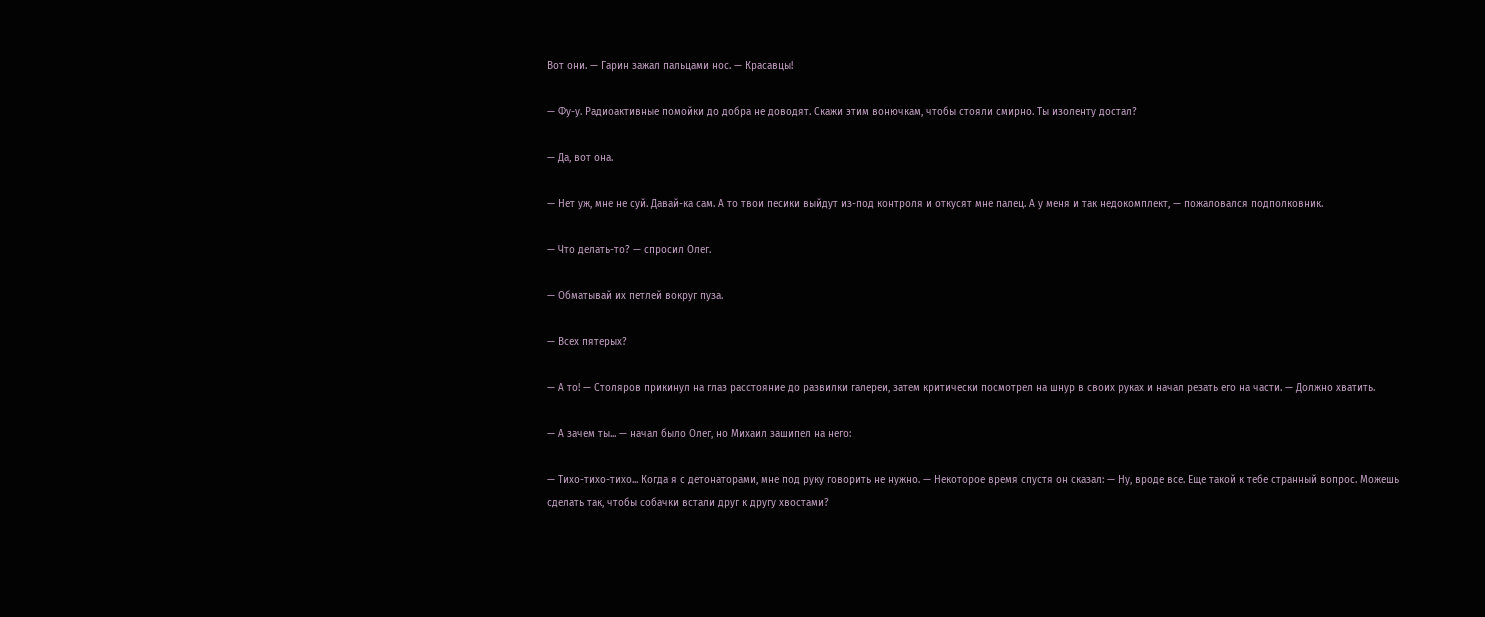Вот они. — Гарин зажал пальцами нос. — Красавцы!

— Фу-у. Радиоактивные помойки до добра не доводят. Скажи этим вонючкам, чтобы стояли смирно. Ты изоленту достал?

— Да, вот она.

— Нет уж, мне не суй. Давай-ка сам. А то твои песики выйдут из-под контроля и откусят мне палец. А у меня и так недокомплект, — пожаловался подполковник.

— Что делать-то? — спросил Олег.

— Обматывай их петлей вокруг пуза.

— Всех пятерых?

— А то! — Столяров прикинул на глаз расстояние до развилки галереи, затем критически посмотрел на шнур в своих руках и начал резать его на части. — Должно хватить.

— А зачем ты... — начал было Олег, но Михаил зашипел на него:

— Тихо-тихо-тихо... Когда я с детонаторами, мне под руку говорить не нужно. — Некоторое время спустя он сказал: — Ну, вроде все. Еще такой к тебе странный вопрос. Можешь сделать так, чтобы собачки встали друг к другу хвостами?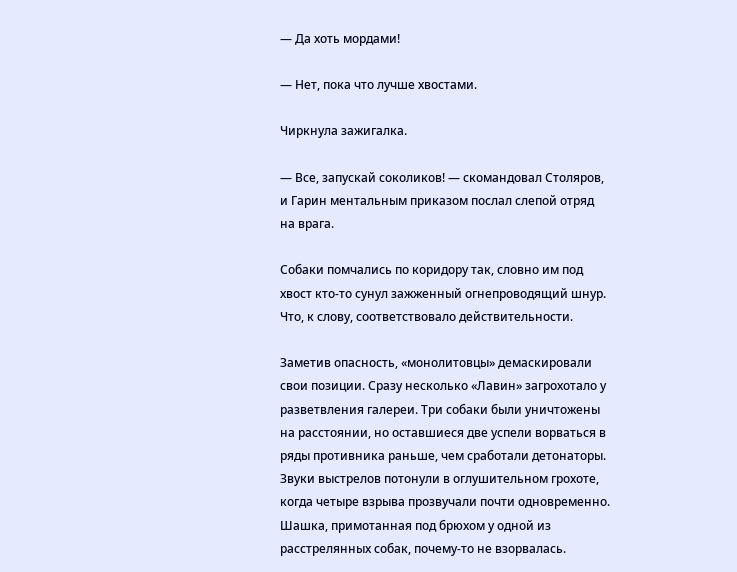— Да хоть мордами!

— Нет, пока что лучше хвостами.

Чиркнула зажигалка.

— Все, запускай соколиков! — скомандовал Столяров, и Гарин ментальным приказом послал слепой отряд на врага.

Собаки помчались по коридору так, словно им под хвост кто-то сунул зажженный огнепроводящий шнур. Что, к слову, соответствовало действительности.

Заметив опасность, «монолитовцы» демаскировали свои позиции. Сразу несколько «Лавин» загрохотало у разветвления галереи. Три собаки были уничтожены на расстоянии, но оставшиеся две успели ворваться в ряды противника раньше, чем сработали детонаторы. Звуки выстрелов потонули в оглушительном грохоте, когда четыре взрыва прозвучали почти одновременно. Шашка, примотанная под брюхом у одной из расстрелянных собак, почему-то не взорвалась.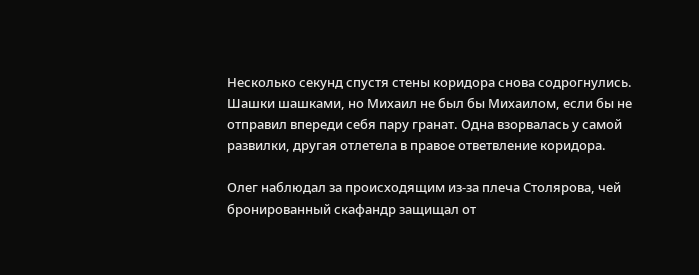Несколько секунд спустя стены коридора снова содрогнулись. Шашки шашками, но Михаил не был бы Михаилом, если бы не отправил впереди себя пару гранат. Одна взорвалась у самой развилки, другая отлетела в правое ответвление коридора.

Олег наблюдал за происходящим из-за плеча Столярова, чей бронированный скафандр защищал от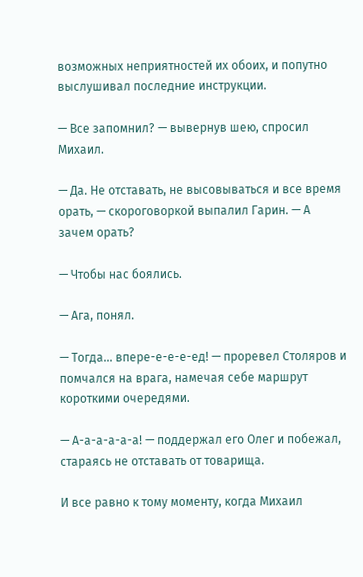возможных неприятностей их обоих, и попутно выслушивал последние инструкции.

— Все запомнил? — вывернув шею, спросил Михаил.

— Да. Не отставать, не высовываться и все время орать, — скороговоркой выпалил Гарин. — А зачем орать?

— Чтобы нас боялись.

— Ага, понял.

— Тогда... впере-е-е-е-ед! — проревел Столяров и помчался на врага, намечая себе маршрут короткими очередями.

— А-а-а-а-а-а! — поддержал его Олег и побежал, стараясь не отставать от товарища.

И все равно к тому моменту, когда Михаил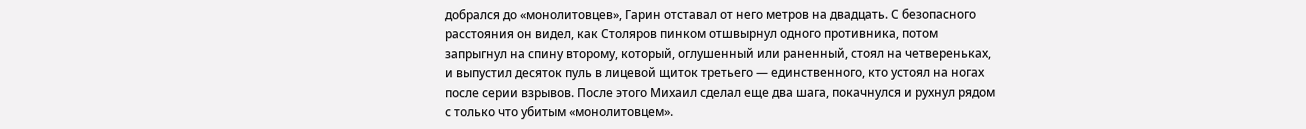добрался до «монолитовцев», Гарин отставал от него метров на двадцать. С безопасного расстояния он видел, как Столяров пинком отшвырнул одного противника, потом запрыгнул на спину второму, который, оглушенный или раненный, стоял на четвереньках, и выпустил десяток пуль в лицевой щиток третьего — единственного, кто устоял на ногах после серии взрывов. После этого Михаил сделал еще два шага, покачнулся и рухнул рядом с только что убитым «монолитовцем».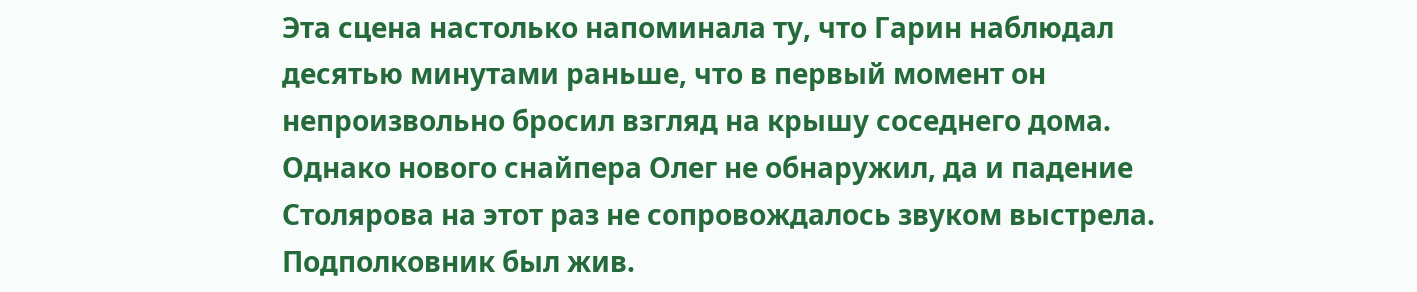Эта сцена настолько напоминала ту, что Гарин наблюдал десятью минутами раньше, что в первый момент он непроизвольно бросил взгляд на крышу соседнего дома. Однако нового снайпера Олег не обнаружил, да и падение Столярова на этот раз не сопровождалось звуком выстрела. Подполковник был жив.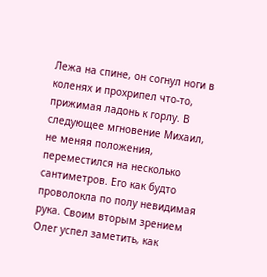Лежа на спине, он согнул ноги в коленях и прохрипел что-то, прижимая ладонь к горлу. В следующее мгновение Михаил, не меняя положения, переместился на несколько сантиметров. Его как будто проволокла по полу невидимая рука. Своим вторым зрением Олег успел заметить, как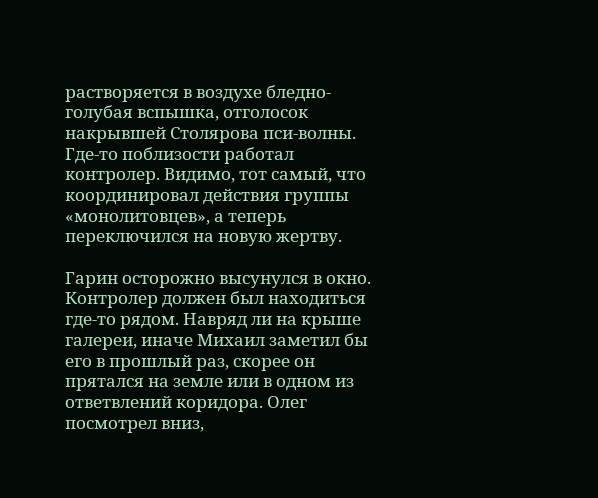растворяется в воздухе бледно-голубая вспышка, отголосок накрывшей Столярова пси-волны. Где-то поблизости работал контролер. Видимо, тот самый, что координировал действия группы «монолитовцев», а теперь переключился на новую жертву.

Гарин осторожно высунулся в окно. Контролер должен был находиться где-то рядом. Навряд ли на крыше галереи, иначе Михаил заметил бы его в прошлый раз, скорее он прятался на земле или в одном из ответвлений коридора. Олег посмотрел вниз,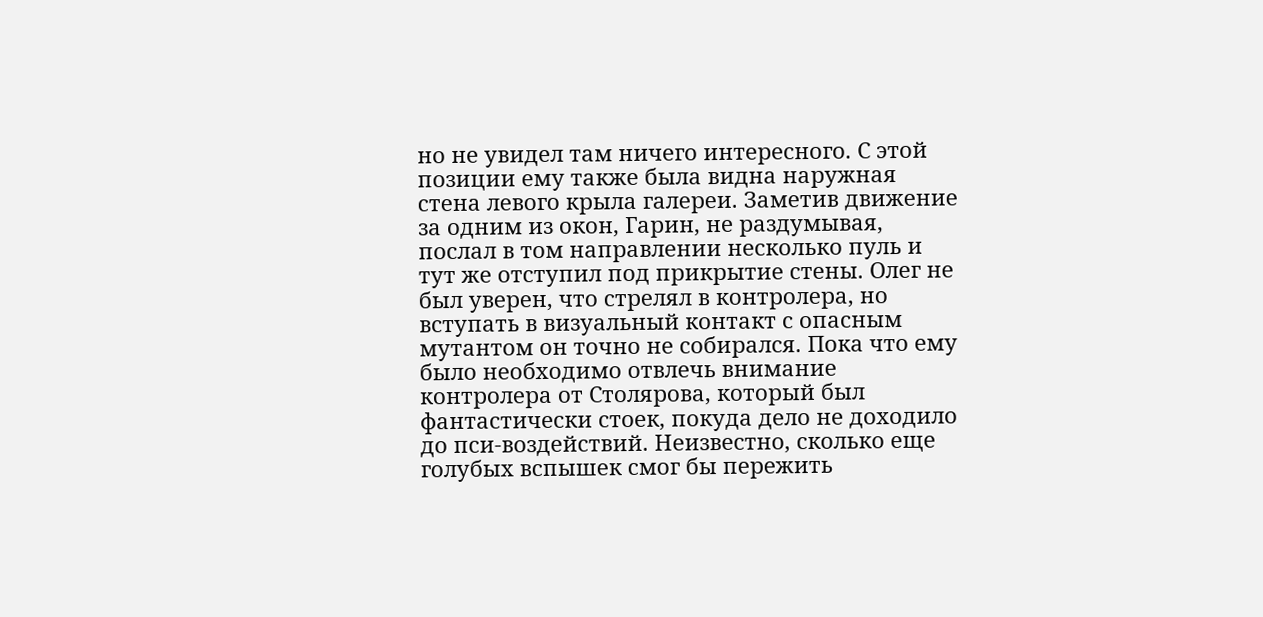но не увидел там ничего интересного. С этой позиции ему также была видна наружная стена левого крыла галереи. Заметив движение за одним из окон, Гарин, не раздумывая, послал в том направлении несколько пуль и тут же отступил под прикрытие стены. Олег не был уверен, что стрелял в контролера, но вступать в визуальный контакт с опасным мутантом он точно не собирался. Пока что ему было необходимо отвлечь внимание контролера от Столярова, который был фантастически стоек, покуда дело не доходило до пси-воздействий. Неизвестно, сколько еще голубых вспышек смог бы пережить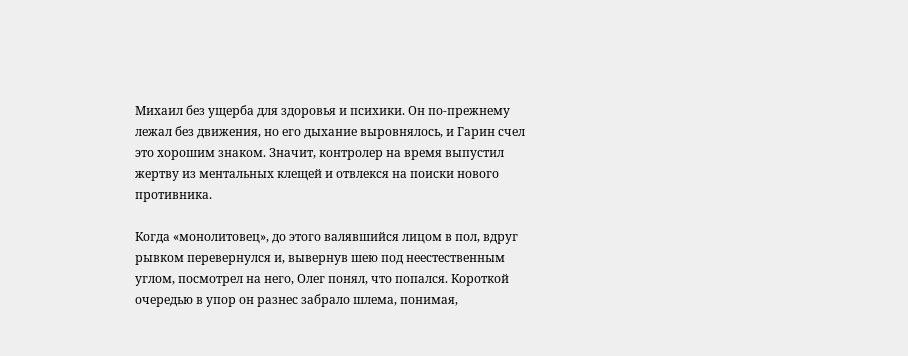Михаил без ущерба для здоровья и психики. Он по-прежнему лежал без движения, но его дыхание выровнялось, и Гарин счел это хорошим знаком. Значит, контролер на время выпустил жертву из ментальных клещей и отвлекся на поиски нового противника.

Когда «монолитовец», до этого валявшийся лицом в пол, вдруг рывком перевернулся и, вывернув шею под неестественным углом, посмотрел на него, Олег понял, что попался. Короткой очередью в упор он разнес забрало шлема, понимая,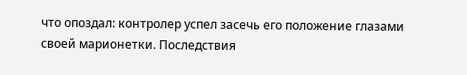что опоздал: контролер успел засечь его положение глазами своей марионетки. Последствия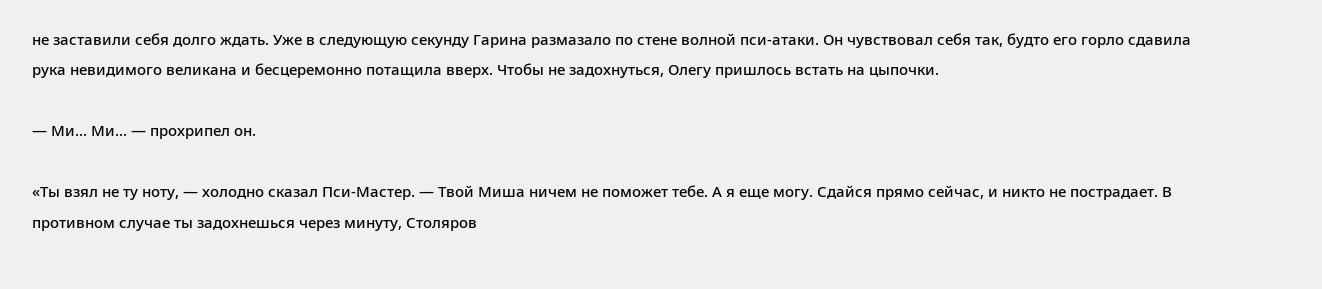не заставили себя долго ждать. Уже в следующую секунду Гарина размазало по стене волной пси-атаки. Он чувствовал себя так, будто его горло сдавила рука невидимого великана и бесцеремонно потащила вверх. Чтобы не задохнуться, Олегу пришлось встать на цыпочки.

— Ми... Ми... — прохрипел он.

«Ты взял не ту ноту, — холодно сказал Пси-Мастер. — Твой Миша ничем не поможет тебе. А я еще могу. Сдайся прямо сейчас, и никто не пострадает. В противном случае ты задохнешься через минуту, Столяров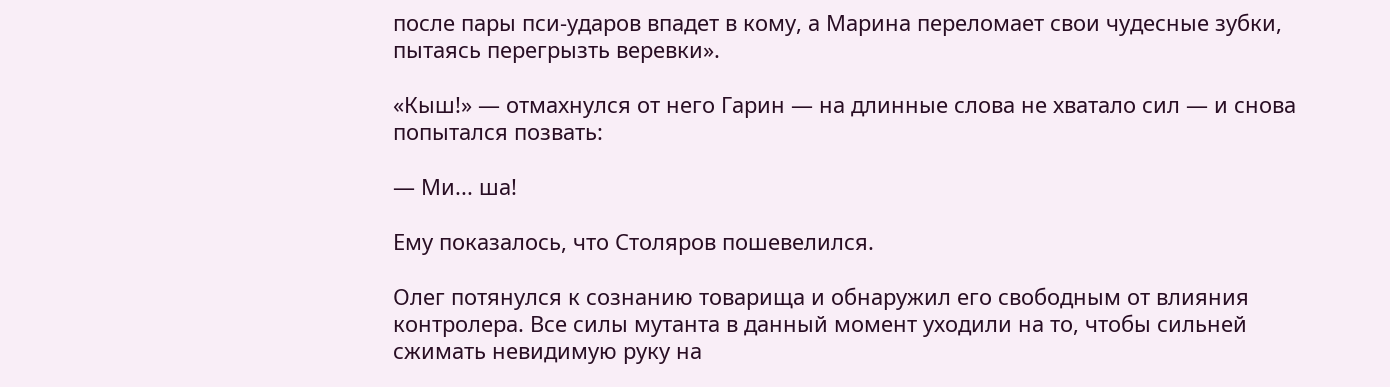после пары пси-ударов впадет в кому, а Марина переломает свои чудесные зубки, пытаясь перегрызть веревки».

«Кыш!» — отмахнулся от него Гарин — на длинные слова не хватало сил — и снова попытался позвать:

— Ми... ша!

Ему показалось, что Столяров пошевелился.

Олег потянулся к сознанию товарища и обнаружил его свободным от влияния контролера. Все силы мутанта в данный момент уходили на то, чтобы сильней сжимать невидимую руку на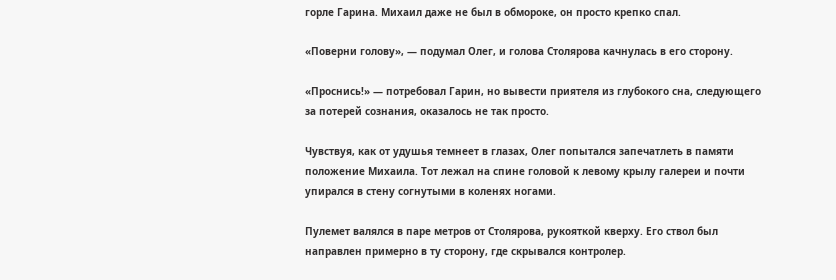горле Гарина. Михаил даже не был в обмороке, он просто крепко спал.

«Поверни голову», — подумал Олег, и голова Столярова качнулась в его сторону.

«Проснись!» — потребовал Гарин, но вывести приятеля из глубокого сна, следующего за потерей сознания, оказалось не так просто.

Чувствуя, как от удушья темнеет в глазах, Олег попытался запечатлеть в памяти положение Михаила. Тот лежал на спине головой к левому крылу галереи и почти упирался в стену согнутыми в коленях ногами.

Пулемет валялся в паре метров от Столярова, рукояткой кверху. Его ствол был направлен примерно в ту сторону, где скрывался контролер.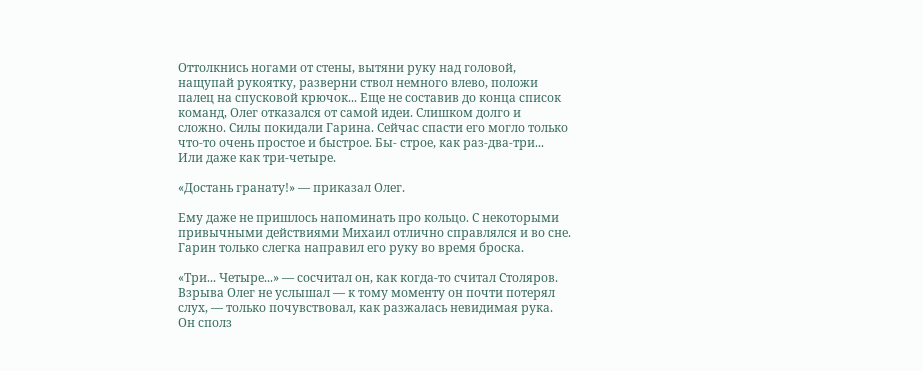Оттолкнись ногами от стены, вытяни руку над головой, нащупай рукоятку, разверни ствол немного влево, положи палец на спусковой крючок... Еще не составив до конца список команд, Олег отказался от самой идеи. Слишком долго и сложно. Силы покидали Гарина. Сейчас спасти его могло только что-то очень простое и быстрое. Бы- строе, как раз-два-три... Или даже как три-четыре.

«Достань гранату!» — приказал Олег.

Ему даже не пришлось напоминать про кольцо. С некоторыми привычными действиями Михаил отлично справлялся и во сне. Гарин только слегка направил его руку во время броска.

«Три... Четыре...» — сосчитал он, как когда-то считал Столяров. Взрыва Олег не услышал — к тому моменту он почти потерял слух, — только почувствовал, как разжалась невидимая рука. Он сполз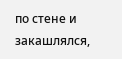по стене и закашлялся,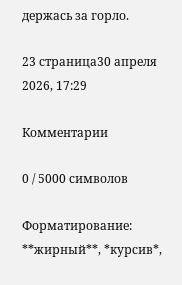держась за горло.

23 страница30 апреля 2026, 17:29

Комментарии

0 / 5000 символов

Форматирование: **жирный**, *курсив*,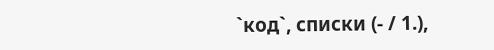`код`, списки (- / 1.),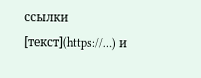ссылки [текст](https://…) и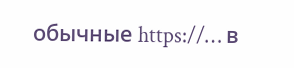обычные https://… в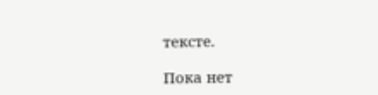тексте.

Пока нет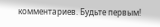комментариев. Будьте первым!